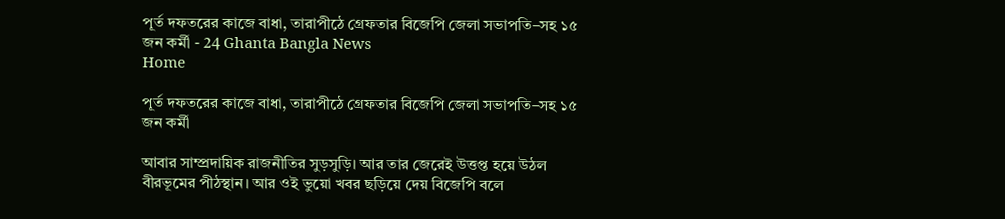পূর্ত দফতরের কাজে বাধা, তারাপীঠে গ্রেফতার বিজেপি জেলা সভাপতি–সহ ১৫ জন কর্মী - 24 Ghanta Bangla News
Home

পূর্ত দফতরের কাজে বাধা, তারাপীঠে গ্রেফতার বিজেপি জেলা সভাপতি–সহ ১৫ জন কর্মী

আবার সাম্প্রদায়িক রাজনীতির সুড়সুড়ি। আর তার জেরেই উত্তপ্ত হয়ে উঠল বীরভূমের পীঠস্থান। আর ওই ভুয়ো খবর ছড়িয়ে দেয় বিজেপি বলে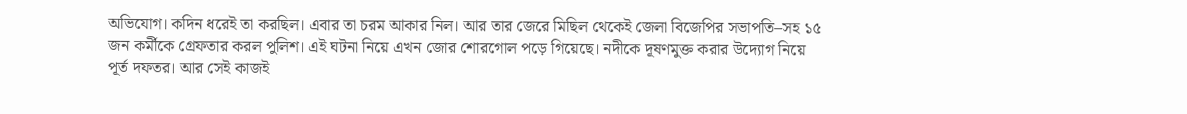অভিযোগ। কদিন ধরেই তা করছিল। এবার তা চরম আকার নিল। আর তার জেরে মিছিল থেকেই জেলা বিজেপির সভাপতি–সহ ১৫ জন কর্মীকে গ্রেফতার করল পুলিশ। এই ঘটনা নিয়ে এখন জোর শোরগোল পড়ে গিয়েছে। নদীকে দূষণমুক্ত করার উদ্যোগ নিয়ে পূর্ত দফতর। আর সেই কাজই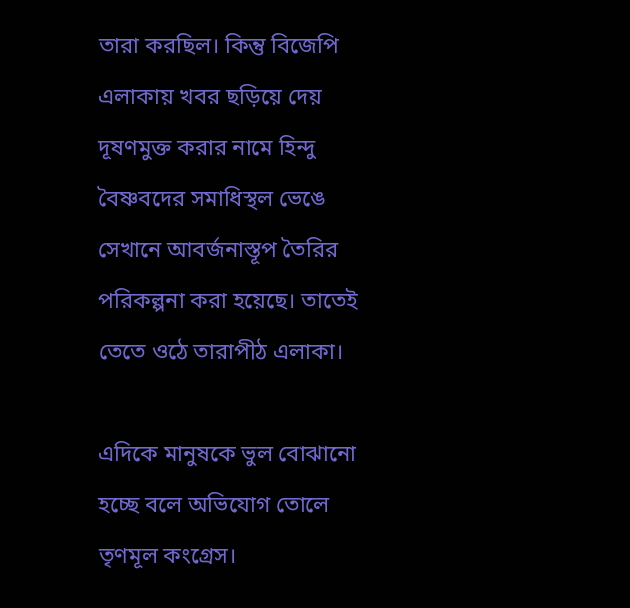তারা করছিল। কিন্তু বিজেপি এলাকায় খবর ছড়িয়ে দেয় দূষণমুক্ত করার নামে হিন্দু বৈষ্ণবদের সমাধিস্থল ভেঙে সেখানে আবর্জনাস্তূপ তৈরির পরিকল্পনা করা হয়েছে। তাতেই তেতে ওঠে তারাপীঠ এলাকা।

এদিকে মানুষকে ভুল বোঝানো হচ্ছে বলে অভিযোগ তোলে তৃণমূল কংগ্রেস।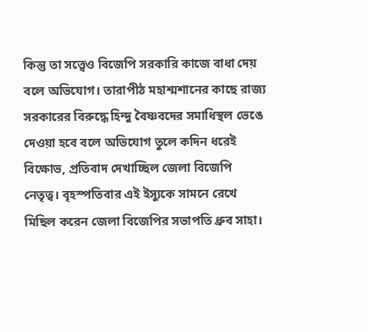কিন্তু তা সত্ত্বেও বিজেপি সরকারি কাজে বাধা দেয় বলে অভিযোগ। তারাপীঠ মহাশ্মশানের কাছে রাজ্য সরকারের বিরুদ্ধে হিন্দু বৈষ্ণবদের সমাধিস্থল ভেঙে দেওয়া হবে বলে অভিযোগ তুলে কদিন ধরেই বিক্ষোভ, প্রতিবাদ দেখাচ্ছিল জেলা বিজেপি নেতৃত্ব। বৃহস্পতিবার এই ইস্যুকে সামনে রেখে মিছিল করেন জেলা বিজেপির সভাপতি ধ্রুব সাহা।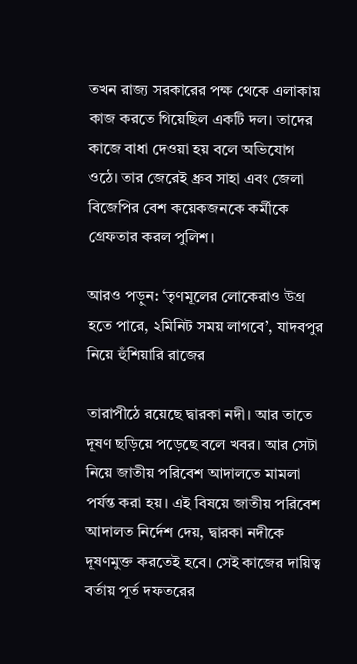তখন রাজ্য সরকারের পক্ষ থেকে এলাকায় কাজ করতে গিয়েছিল একটি দল। তাদের কাজে বাধা দেওয়া হয় বলে অভিযোগ ওঠে। তার জেরেই ধ্রুব সাহা এবং জেলা বিজেপির বেশ কয়েকজনকে কর্মীকে গ্রেফতার করল পুলিশ।

আরও পড়ুন: ‘তৃণমূলের লোকেরাও উগ্র হতে পারে, ২মিনিট সময় লাগবে’, যাদবপুর নিয়ে হুঁশিয়ারি রাজের

তারাপীঠে রয়েছে দ্বারকা নদী। আর তাতে দূষণ ছড়িয়ে পড়েছে বলে খবর। আর সেটা নিয়ে জাতীয় পরিবেশ আদালতে মামলা পর্যন্ত করা হয়। এই বিষয়ে জাতীয় পরিবেশ আদালত নির্দেশ দেয়, দ্বারকা নদীকে দূষণমুক্ত করতেই হবে। সেই কাজের দায়িত্ব বর্তায় পূর্ত দফতরের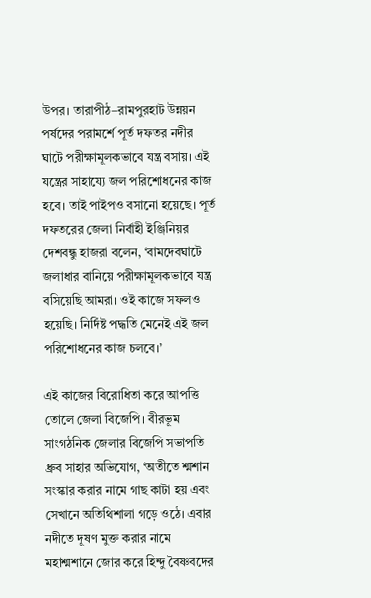উপর। তারাপীঠ–রামপুরহাট উন্নয়ন পর্ষদের পরামর্শে পূর্ত দফতর নদীর ঘাটে পরীক্ষামূলকভাবে যন্ত্র বসায়। এই যন্ত্রের সাহায্যে জল পরিশোধনের কাজ হবে। তাই পাইপও বসানো হয়েছে। পূর্ত দফতরের জেলা নির্বাহী ইঞ্জিনিয়র দেশবন্ধু হাজরা বলেন, ‘বামদেবঘাটে জলাধার বানিয়ে পরীক্ষামূলকভাবে যন্ত্র বসিয়েছি আমরা। ওই কাজে সফলও হয়েছি। নির্দিষ্ট পদ্ধতি মেনেই এই জল পরিশোধনের কাজ চলবে।’

এই কাজের বিরোধিতা করে আপত্তি তোলে জেলা বিজেপি। বীরভূম সাংগঠনিক জেলার বিজেপি সভাপতি ধ্রুব সাহার অভিযোগ, ‘অতীতে শ্মশান সংস্কার করার নামে গাছ কাটা হয় এবং সেখানে অতিথিশালা গড়ে ওঠে। এবার নদীতে দূষণ মুক্ত করার নামে মহাশ্মশানে জোর করে হিন্দু বৈষ্ণবদের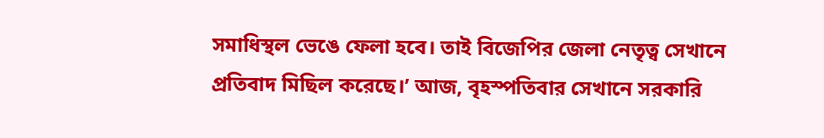সমাধিস্থল ভেঙে ফেলা হবে। তাই বিজেপির জেলা নেতৃত্ব সেখানে প্রতিবাদ মিছিল করেছে।’ আজ, বৃহস্পতিবার সেখানে সরকারি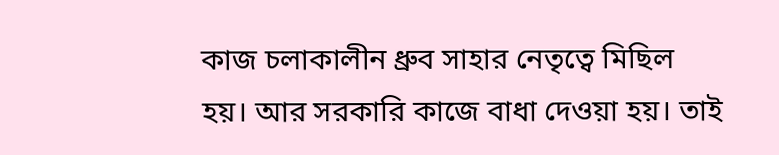কাজ চলাকালীন ধ্রুব সাহার নেতৃত্বে মিছিল হয়। আর সরকারি কাজে বাধা দেওয়া হয়। তাই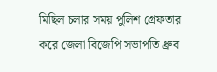মিছিল চলার সময় পুলিশ গ্রেফতার করে জেলা বিজেপি সভাপতি ধ্রুব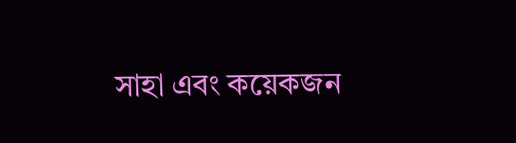সাহা এবং কয়েকজন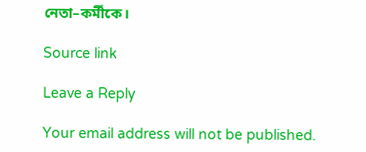নেতা–কর্মীকে।

Source link

Leave a Reply

Your email address will not be published.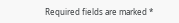Required fields are marked *